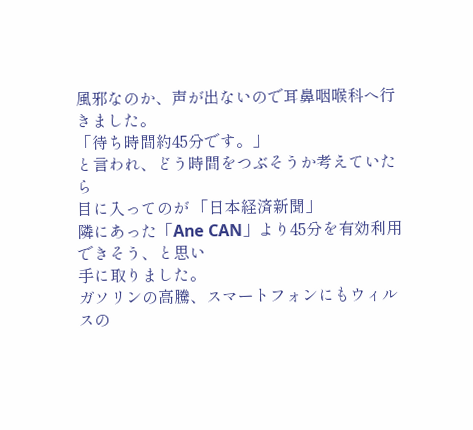風邪なのか、声が出ないので耳鼻咽喉科へ行きました。
「待ち時間約45分です。」
と言われ、どう時間をつぶそうか考えていたら
目に入ってのが 「日本経済新聞」
隣にあった「Ane CAN」より45分を有効利用できそう、と思い
手に取りました。
ガソリンの高騰、スマートフォンにもウィルスの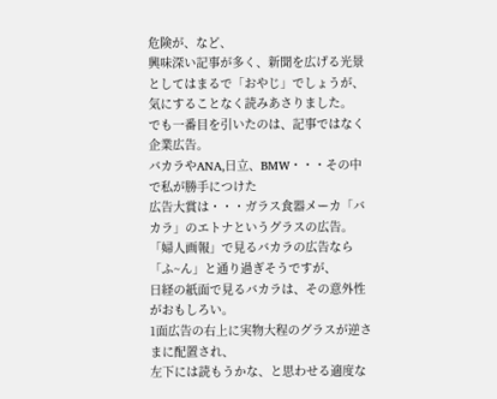危険が、など、
興味深い記事が多く、新聞を広げる光景としてはまるで「おやじ」でしょうが、
気にすることなく読みあさりました。
でも一番目を引いたのは、記事ではなく企業広告。
バカラやANA,日立、BMW・・・その中で私が勝手につけた
広告大賞は・・・ガラス食器メーカ「バカラ」のエトナというグラスの広告。
「婦人画報」で見るバカラの広告なら「ふ~ん」と通り過ぎそうですが、
日経の紙面で見るバカラは、その意外性がおもしろい。
1面広告の右上に実物大程のグラスが逆さまに配置され、
左下には読もうかな、と思わせる適度な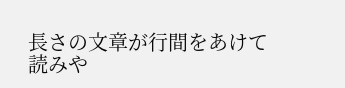長さの文章が行間をあけて
読みや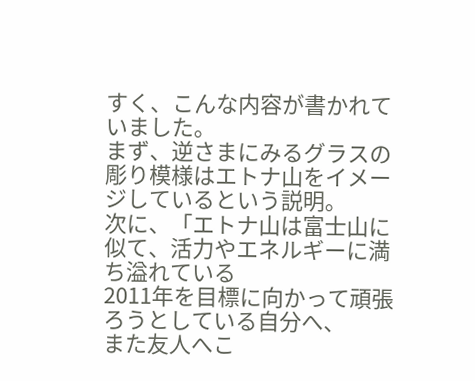すく、こんな内容が書かれていました。
まず、逆さまにみるグラスの彫り模様はエトナ山をイメージしているという説明。
次に、「エトナ山は富士山に似て、活力やエネルギーに満ち溢れている
2011年を目標に向かって頑張ろうとしている自分へ、
また友人へこ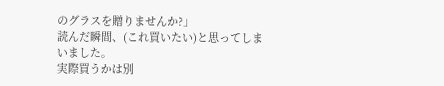のグラスを贈りませんか?」
読んだ瞬間、(これ買いたい)と思ってしまいました。
実際買うかは別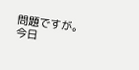問題ですが。
今日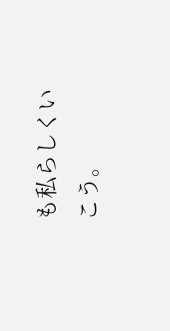も私らしくいこう。